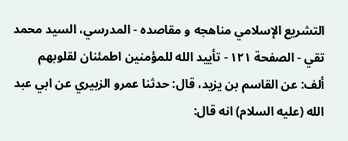التشريع الإسلامي مناهجه و مقاصده - المدرسي، السيد محمد تقي - الصفحة ١٢١ - تأييد الله للمؤمنين اطمئنان لقلوبهم
ألف: عن القاسم بن يزيد، قال: حدثنا عمرو الزبيري عن ابي عبد الله (عليه السلام) انه قال: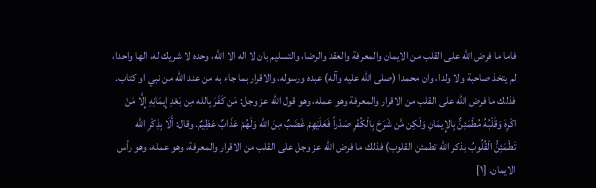فاما ما فرض الله على القلب من الايمان والمعرفة والعقد والرضا، والتسليم بان لا اله الا الله، وحده لا شريك له، الها واحدا، لم يتخذ صاحبة ولا ولدا، وان محمدا (صلى الله عليه وآله) عبده ورسوله، والاقرار بما جاء به من عند الله من نبي او كتاب. فذلك ما فرض الله على القلب من الاقرار والمعرفة وهو عمله، وهو قول الله عز وجل: مَن كَفَرَ بِالله مِن بَعْدِ إِيمَانِهِ إِلَّا مَنْ اكْرِهَ وَقَلْبُهُ مُطْمَئِنٌّ بِالإِيمَانِ وَلَكِن مَّن شَرَحَ بِالْكُفْرِ صَدْراً فَعَلَيْهِمْ غَضَبٌ مِنَ الله وَلَهُمْ عَذَابٌ عَظِيمٌ. وقال: أَلَا بِذِكْرِ الله تَطْمَئِنُّ الْقُلُوبُ بذكر الله تطمئن القلوب) فذلك ما فرض الله عز وجل على القلب من الاقرار والمعرفة، وهو عمله، وهو رأس الايمان. [١]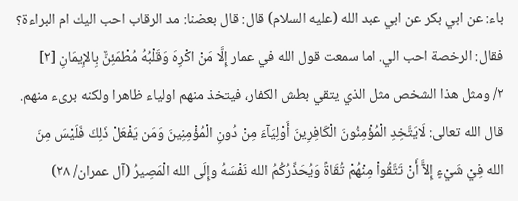باء: عن ابي بكر عن ابي عبد الله (عليه السلام) قال: قال بعضنا: مد الرقاب احب اليك ام البراءة؟ فقال: الرخصة احب الي. اما سمعت قول الله في عمار إِلَّا مَنْ اكْرِهَ وَقَلْبُهُ مُطْمَئِنٌّ بِالإِيمَانِ [٢]
٢/ ومثل هذا الشخص مثل الذي يتقي بطش الكفار، فيتخذ منهم اولياء ظاهرا ولكنه برىء منهم. قال الله تعالى: لَايَتَّخِدِ الْمُؤْمِنُونَ الْكَافِرِينَ أَوْلِيَآءَ مِنْ دُونِ الْمُؤْمِنِينَ وَمَن يَفْعَلْ ذَلِكَ فَلَيْسَ مِنَ الله فِيْ شَيْءٍ إِلآَّ أَنْ تَتَّقُواْ مِنْهُمْ تُقَاةً وَيُحَذِّرُكُمُ الله نَفْسَهُ وإِلَى الله الْمَصِيرُ (آل عمران/ ٢٨)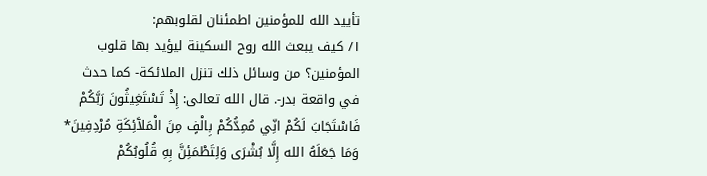تأييد الله للمؤمنين اطمئنان لقلوبهم:
١/ كيف يبعث الله روح السكينة ليؤيد بها قلوب المؤمنين؟ من وسائل ذلك تنزل الملائكة- كما حدث في واقعة بدر-. قال الله تعالى: إِذْ تَسْتَغِيثُونَ رَبَّكُمْ فَاسْتَجَابَ لَكُمْ انِّي مُمِدُّكُمْ بِالْفٍ مِنَ الْمَلآَئِكَةِ مُرْدِفِينَ* وَمَا جَعَلَهُ الله إِلَّا بُشْرَى وَلِتَطْمَئِنَّ بِهِ قُلُوبُكُمْ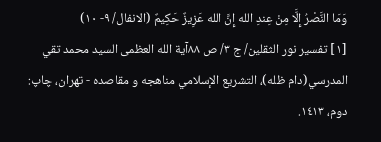وَمَا النَّصْرُ إِلَّا مِنْ عِندِ الله إِنَّ الله عَزِيزٌ حَكِيمٌ (الانفال/ ٩- ١٠)
[١] تفسير نور الثقلين/ ج ٣/ ص ٨٨آية الله العظمى السيد محمد تقي المدرسي(دام ظله)، التشريع الإسلامي مناهجه و مقاصده - تهران، چاپ: دوم، ١٤١٣.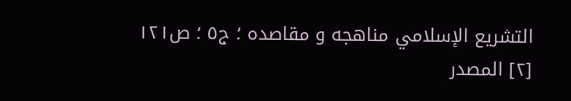التشريع الإسلامي مناهجه و مقاصده ؛ ج٥ ؛ ص١٢١
[٢] المصدر